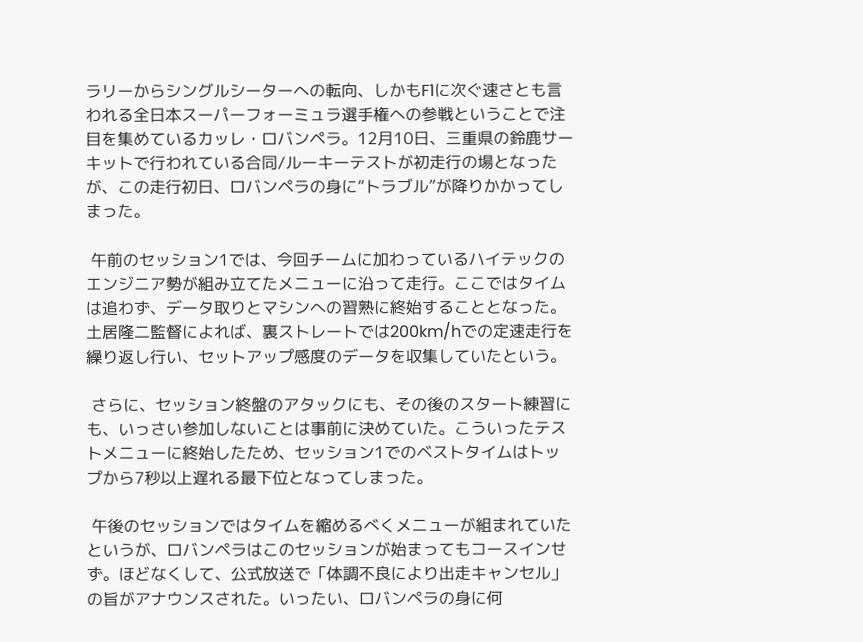ラリーからシングルシーターへの転向、しかもF1に次ぐ速さとも言われる全日本スーパーフォーミュラ選手権への参戦ということで注目を集めているカッレ・ロバンペラ。12月10日、三重県の鈴鹿サーキットで行われている合同/ルーキーテストが初走行の場となったが、この走行初日、ロバンペラの身に“トラブル”が降りかかってしまった。

 午前のセッション1では、今回チームに加わっているハイテックのエンジニア勢が組み立てたメニューに沿って走行。ここではタイムは追わず、データ取りとマシンへの習熟に終始することとなった。土居隆二監督によれば、裏ストレートでは200km/hでの定速走行を繰り返し行い、セットアップ感度のデータを収集していたという。

 さらに、セッション終盤のアタックにも、その後のスタート練習にも、いっさい参加しないことは事前に決めていた。こういったテストメニューに終始したため、セッション1でのベストタイムはトップから7秒以上遅れる最下位となってしまった。

 午後のセッションではタイムを縮めるべくメニューが組まれていたというが、ロバンペラはこのセッションが始まってもコースインせず。ほどなくして、公式放送で「体調不良により出走キャンセル」の旨がアナウンスされた。いったい、ロバンペラの身に何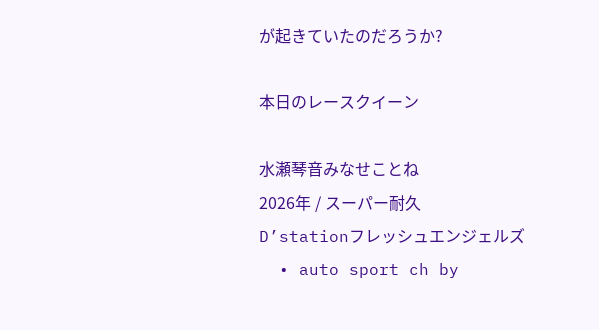が起きていたのだろうか?

本日のレースクイーン

水瀬琴音みなせことね
2026年 / スーパー耐久
D’stationフレッシュエンジェルズ
  • auto sport ch by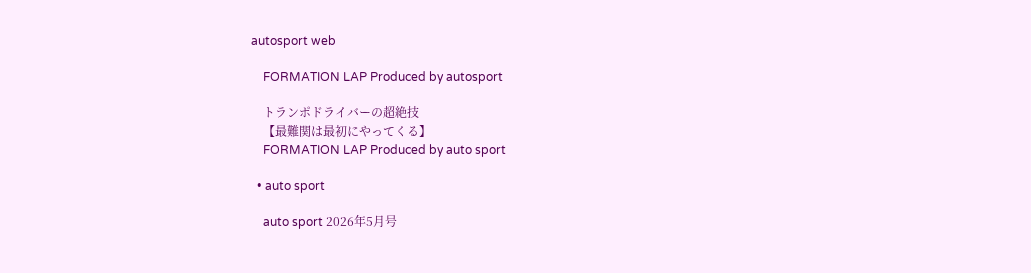autosport web

    FORMATION LAP Produced by autosport

    トランポドライバーの超絶技
    【最難関は最初にやってくる】
    FORMATION LAP Produced by auto sport

  • auto sport

    auto sport 2026年5月号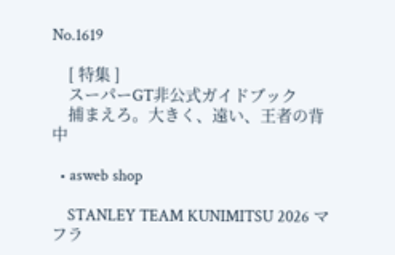No.1619

    [ 特集 ]
    スーパーGT非公式ガイドブック
    捕まえろ。大きく、遠い、王者の背中

  • asweb shop

    STANLEY TEAM KUNIMITSU 2026 マフラ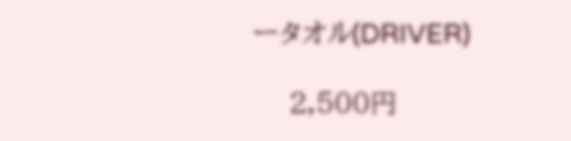ータオル(DRIVER)

    2,500円